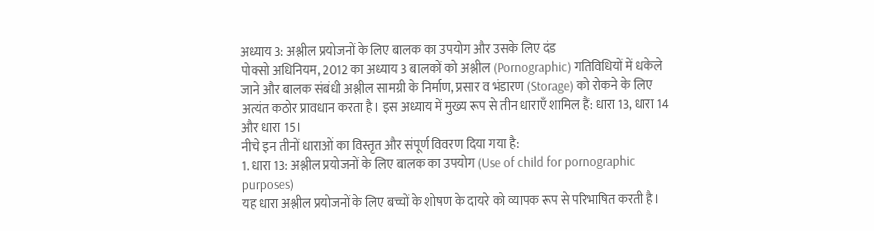अध्याय 3: अश्लील प्रयोजनों के लिए बालक का उपयोग और उसके लिए दंड
पोक्सो अधिनियम, 2012 का अध्याय 3 बालकों को अश्लील (Pornographic) गतिविधियों में धकेले जाने और बालक संबंधी अश्लील सामग्री के निर्माण, प्रसार व भंडारण (Storage) को रोकने के लिए अत्यंत कठोर प्रावधान करता है। इस अध्याय में मुख्य रूप से तीन धाराएँ शामिल हैं: धारा 13, धारा 14 और धारा 15।
नीचे इन तीनों धाराओं का विस्तृत और संपूर्ण विवरण दिया गया है:
1. धारा 13: अश्लील प्रयोजनों के लिए बालक का उपयोग (Use of child for pornographic purposes)
यह धारा अश्लील प्रयोजनों के लिए बच्चों के शोषण के दायरे को व्यापक रूप से परिभाषित करती है।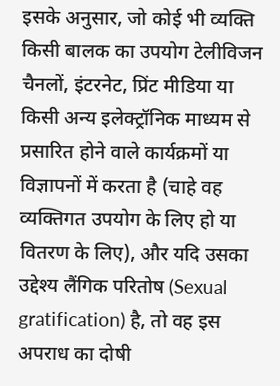इसके अनुसार, जो कोई भी व्यक्ति किसी बालक का उपयोग टेलीविजन चैनलों, इंटरनेट, प्रिंट मीडिया या किसी अन्य इलेक्ट्रॉनिक माध्यम से प्रसारित होने वाले कार्यक्रमों या विज्ञापनों में करता है (चाहे वह व्यक्तिगत उपयोग के लिए हो या वितरण के लिए), और यदि उसका उद्देश्य लैंगिक परितोष (Sexual gratification) है, तो वह इस अपराध का दोषी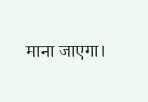माना जाएगा।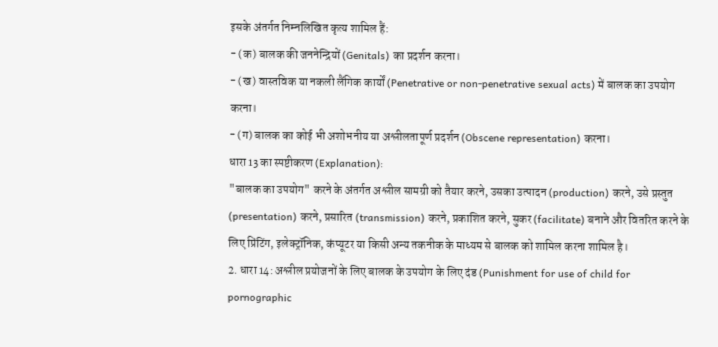इसके अंतर्गत निम्नलिखित कृत्य शामिल हैं:
- (क) बालक की जननेन्द्रियों (Genitals) का प्रदर्शन करना।
- (ख) वास्तविक या नकली लैंगिक कार्यों (Penetrative or non-penetrative sexual acts) में बालक का उपयोग करना।
- (ग) बालक का कोई भी अशोभनीय या अश्लीलतापूर्ण प्रदर्शन (Obscene representation) करना।
धारा 13 का स्पष्टीकरण (Explanation):
"बालक का उपयोग" करने के अंतर्गत अश्लील सामग्री को तैयार करने, उसका उत्पादन (production) करने, उसे प्रस्तुत (presentation) करने, प्रसारित (transmission) करने, प्रकाशित करने, सुकर (facilitate) बनाने और वितरित करने के लिए प्रिंटिंग, इलेक्ट्रॉनिक, कंप्यूटर या किसी अन्य तकनीक के माध्यम से बालक को शामिल करना शामिल है।
2. धारा 14: अश्लील प्रयोजनों के लिए बालक के उपयोग के लिए दंड (Punishment for use of child for pornographic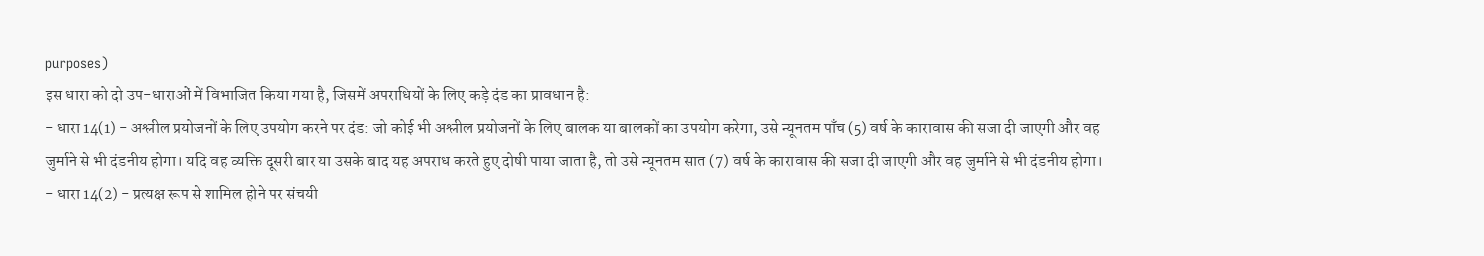purposes)
इस धारा को दो उप-धाराओं में विभाजित किया गया है, जिसमें अपराधियों के लिए कड़े दंड का प्रावधान है:
- धारा 14(1) - अश्लील प्रयोजनों के लिए उपयोग करने पर दंड: जो कोई भी अश्लील प्रयोजनों के लिए बालक या बालकों का उपयोग करेगा, उसे न्यूनतम पाँच (5) वर्ष के कारावास की सजा दी जाएगी और वह जुर्माने से भी दंडनीय होगा। यदि वह व्यक्ति दूसरी बार या उसके बाद यह अपराध करते हुए दोषी पाया जाता है, तो उसे न्यूनतम सात (7) वर्ष के कारावास की सजा दी जाएगी और वह जुर्माने से भी दंडनीय होगा।
- धारा 14(2) - प्रत्यक्ष रूप से शामिल होने पर संचयी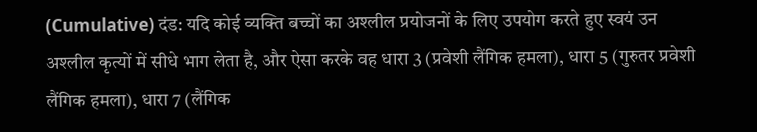(Cumulative) दंड: यदि कोई व्यक्ति बच्चों का अश्लील प्रयोजनों के लिए उपयोग करते हुए स्वयं उन अश्लील कृत्यों में सीधे भाग लेता है, और ऐसा करके वह धारा 3 (प्रवेशी लैंगिक हमला), धारा 5 (गुरुतर प्रवेशी लैंगिक हमला), धारा 7 (लैंगिक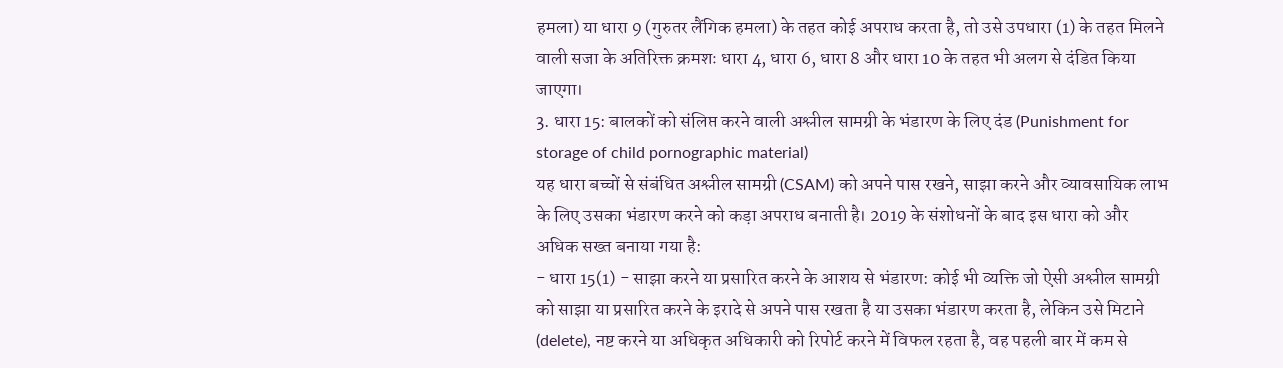हमला) या धारा 9 (गुरुतर लैंगिक हमला) के तहत कोई अपराध करता है, तो उसे उपधारा (1) के तहत मिलने वाली सजा के अतिरिक्त क्रमशः धारा 4, धारा 6, धारा 8 और धारा 10 के तहत भी अलग से दंडित किया जाएगा।
3. धारा 15: बालकों को संलिप्त करने वाली अश्लील सामग्री के भंडारण के लिए दंड (Punishment for storage of child pornographic material)
यह धारा बच्चों से संबंधित अश्लील सामग्री (CSAM) को अपने पास रखने, साझा करने और व्यावसायिक लाभ के लिए उसका भंडारण करने को कड़ा अपराध बनाती है। 2019 के संशोधनों के बाद इस धारा को और अधिक सख्त बनाया गया है:
- धारा 15(1) - साझा करने या प्रसारित करने के आशय से भंडारण: कोई भी व्यक्ति जो ऐसी अश्लील सामग्री को साझा या प्रसारित करने के इरादे से अपने पास रखता है या उसका भंडारण करता है, लेकिन उसे मिटाने (delete), नष्ट करने या अधिकृत अधिकारी को रिपोर्ट करने में विफल रहता है, वह पहली बार में कम से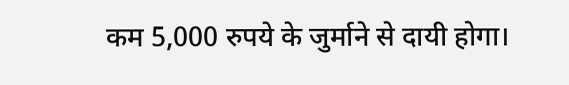कम 5,000 रुपये के जुर्माने से दायी होगा।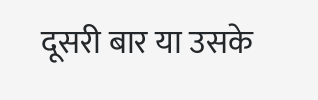दूसरी बार या उसके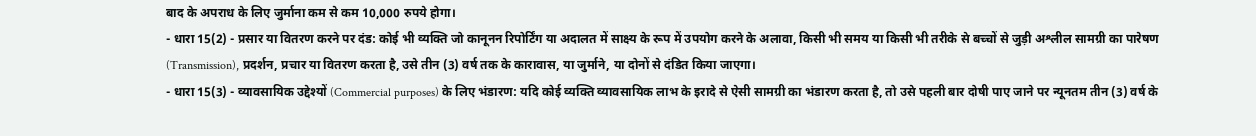बाद के अपराध के लिए जुर्माना कम से कम 10,000 रुपये होगा।
- धारा 15(2) - प्रसार या वितरण करने पर दंड: कोई भी व्यक्ति जो कानूनन रिपोर्टिंग या अदालत में साक्ष्य के रूप में उपयोग करने के अलावा, किसी भी समय या किसी भी तरीके से बच्चों से जुड़ी अश्लील सामग्री का पारेषण (Transmission), प्रदर्शन, प्रचार या वितरण करता है, उसे तीन (3) वर्ष तक के कारावास, या जुर्माने, या दोनों से दंडित किया जाएगा।
- धारा 15(3) - व्यावसायिक उद्देश्यों (Commercial purposes) के लिए भंडारण: यदि कोई व्यक्ति व्यावसायिक लाभ के इरादे से ऐसी सामग्री का भंडारण करता है, तो उसे पहली बार दोषी पाए जाने पर न्यूनतम तीन (3) वर्ष के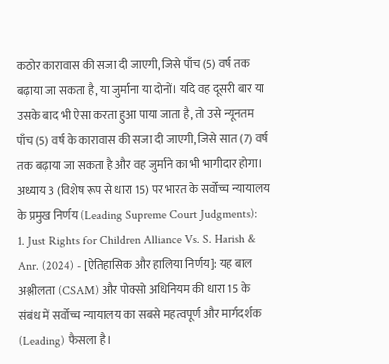कठोर कारावास की सजा दी जाएगी, जिसे पाँच (5) वर्ष तक बढ़ाया जा सकता है, या जुर्माना या दोनों। यदि वह दूसरी बार या उसके बाद भी ऐसा करता हुआ पाया जाता है, तो उसे न्यूनतम पाँच (5) वर्ष के कारावास की सजा दी जाएगी, जिसे सात (7) वर्ष तक बढ़ाया जा सकता है और वह जुर्माने का भी भागीदार होगा।
अध्याय 3 (विशेष रूप से धारा 15) पर भारत के सर्वोच्च न्यायालय के प्रमुख निर्णय (Leading Supreme Court Judgments):
1. Just Rights for Children Alliance Vs. S. Harish & Anr. (2024) - [ऐतिहासिक और हालिया निर्णय]: यह बाल अश्लीलता (CSAM) और पोक्सो अधिनियम की धारा 15 के संबंध में सर्वोच्च न्यायालय का सबसे महत्वपूर्ण और मार्गदर्शक (Leading) फैसला है।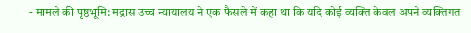- मामले की पृष्ठभूमि: मद्रास उच्च न्यायालय ने एक फैसले में कहा था कि यदि कोई व्यक्ति केवल अपने व्यक्तिगत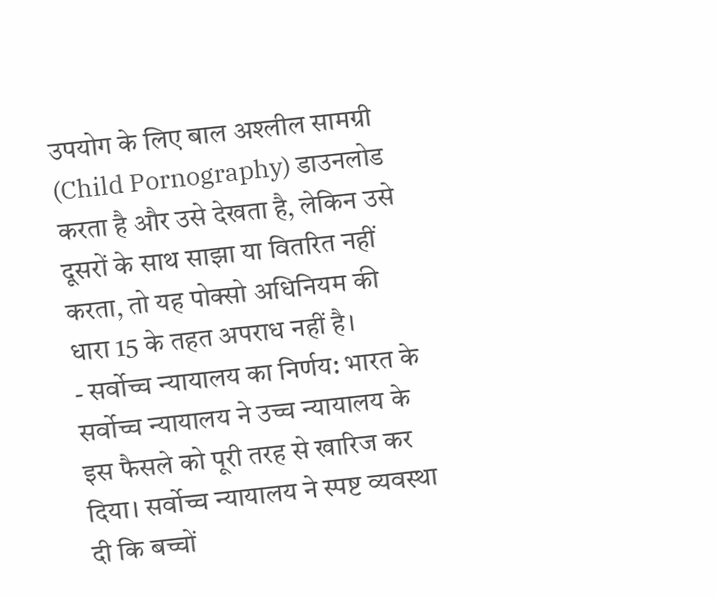उपयोग के लिए बाल अश्लील सामग्री (Child Pornography) डाउनलोड करता है और उसे देखता है, लेकिन उसे दूसरों के साथ साझा या वितरित नहीं करता, तो यह पोक्सो अधिनियम की धारा 15 के तहत अपराध नहीं है।
- सर्वोच्च न्यायालय का निर्णय: भारत के सर्वोच्च न्यायालय ने उच्च न्यायालय के इस फैसले को पूरी तरह से खारिज कर दिया। सर्वोच्च न्यायालय ने स्पष्ट व्यवस्था दी कि बच्चों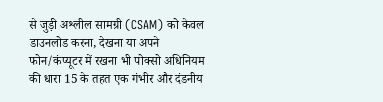से जुड़ी अश्लील सामग्री (CSAM) को केवल डाउनलोड करना, देखना या अपने फोन/कंप्यूटर में रखना भी पोक्सो अधिनियम की धारा 15 के तहत एक गंभीर और दंडनीय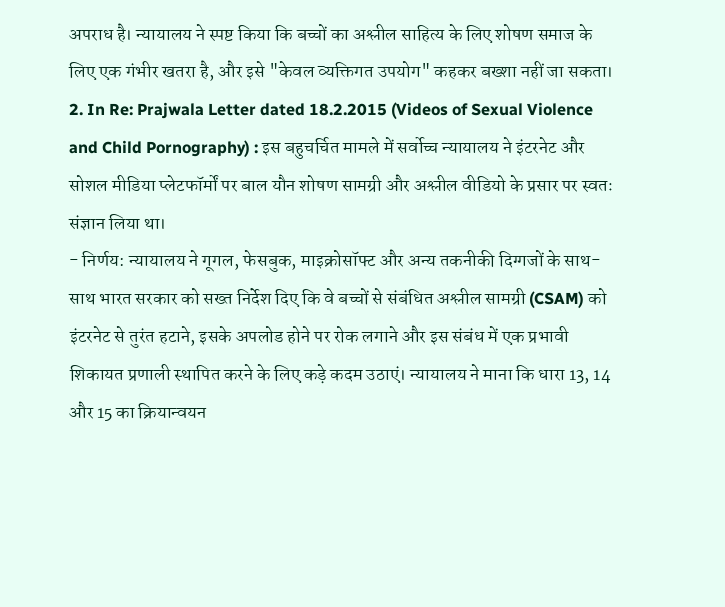अपराध है। न्यायालय ने स्पष्ट किया कि बच्चों का अश्लील साहित्य के लिए शोषण समाज के लिए एक गंभीर खतरा है, और इसे "केवल व्यक्तिगत उपयोग" कहकर बख्शा नहीं जा सकता।
2. In Re: Prajwala Letter dated 18.2.2015 (Videos of Sexual Violence and Child Pornography) : इस बहुचर्चित मामले में सर्वोच्च न्यायालय ने इंटरनेट और सोशल मीडिया प्लेटफॉर्मों पर बाल यौन शोषण सामग्री और अश्लील वीडियो के प्रसार पर स्वतः संज्ञान लिया था।
- निर्णय: न्यायालय ने गूगल, फेसबुक, माइक्रोसॉफ्ट और अन्य तकनीकी दिग्गजों के साथ-साथ भारत सरकार को सख्त निर्देश दिए कि वे बच्चों से संबंधित अश्लील सामग्री (CSAM) को इंटरनेट से तुरंत हटाने, इसके अपलोड होने पर रोक लगाने और इस संबंध में एक प्रभावी शिकायत प्रणाली स्थापित करने के लिए कड़े कदम उठाएं। न्यायालय ने माना कि धारा 13, 14 और 15 का क्रियान्वयन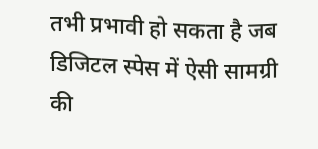तभी प्रभावी हो सकता है जब डिजिटल स्पेस में ऐसी सामग्री की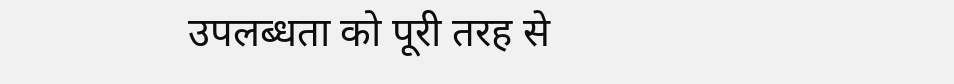उपलब्धता को पूरी तरह से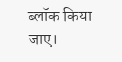ब्लॉक किया जाए।